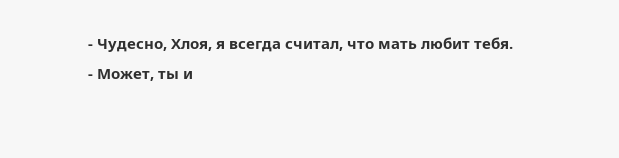- Чудесно, Хлоя, я всегда считал, что мать любит тебя.
- Может, ты и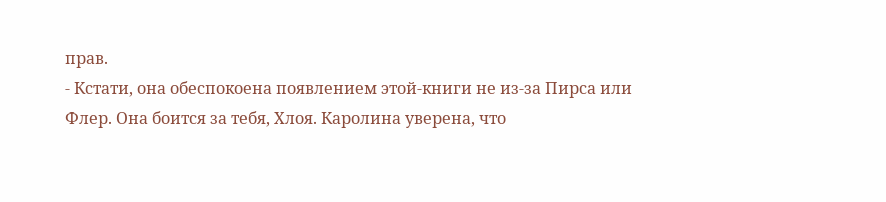прав.
- Кстати, она обеспокоена появлением этой-книги не из-за Пирса или Флер. Она боится за тебя, Хлоя. Каролина уверена, что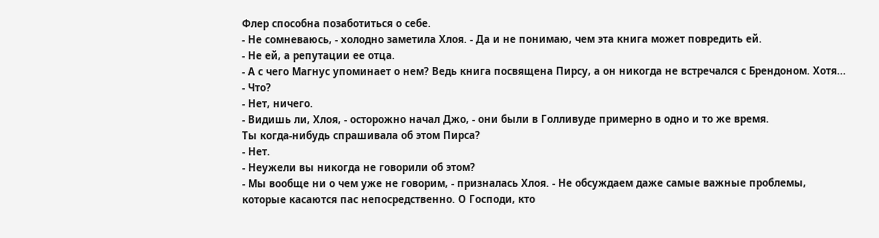Флер способна позаботиться о себе.
- Не сомневаюсь, - холодно заметила Хлоя. - Да и не понимаю, чем эта книга может повредить ей.
- Не ей, а репутации ее отца.
- А с чего Магнус упоминает о нем? Ведь книга посвящена Пирсу, а он никогда не встречался с Брендоном. Хотя...
- Что?
- Нет, ничего.
- Видишь ли, Хлоя, - осторожно начал Джо, - они были в Голливуде примерно в одно и то же время.
Ты когда-нибудь спрашивала об этом Пирса?
- Нет.
- Неужели вы никогда не говорили об этом?
- Мы вообще ни о чем уже не говорим, - призналась Хлоя. - Не обсуждаем даже самые важные проблемы, которые касаются пас непосредственно. О Господи, кто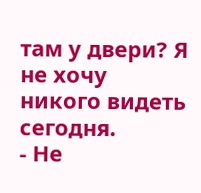там у двери? Я не хочу никого видеть сегодня.
- Не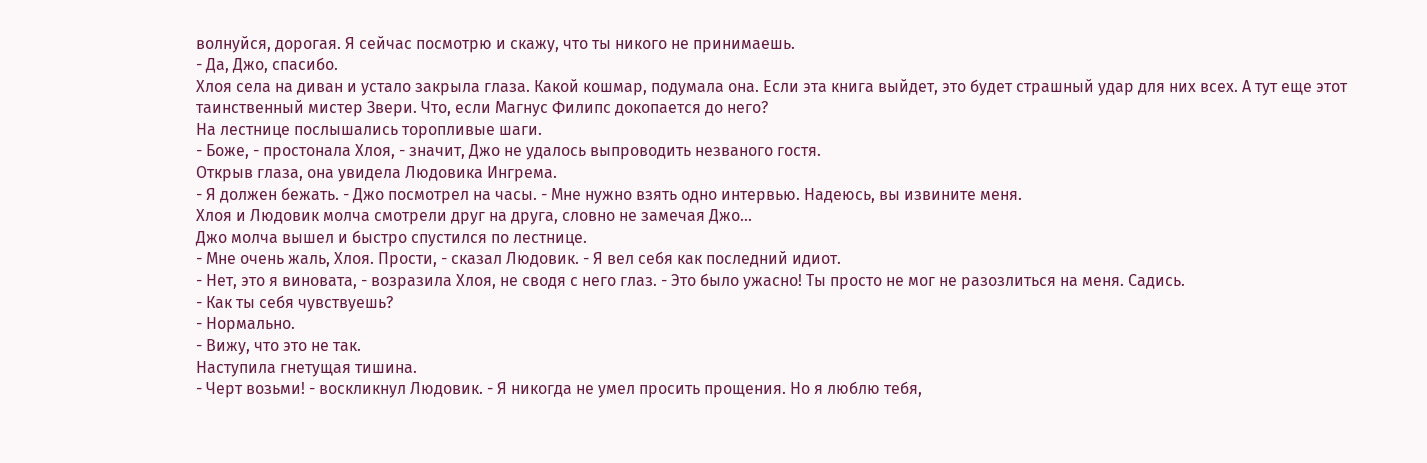волнуйся, дорогая. Я сейчас посмотрю и скажу, что ты никого не принимаешь.
- Да, Джо, спасибо.
Хлоя села на диван и устало закрыла глаза. Какой кошмар, подумала она. Если эта книга выйдет, это будет страшный удар для них всех. А тут еще этот таинственный мистер Звери. Что, если Магнус Филипс докопается до него?
На лестнице послышались торопливые шаги.
- Боже, - простонала Хлоя, - значит, Джо не удалось выпроводить незваного гостя.
Открыв глаза, она увидела Людовика Ингрема.
- Я должен бежать. - Джо посмотрел на часы. - Мне нужно взять одно интервью. Надеюсь, вы извините меня.
Хлоя и Людовик молча смотрели друг на друга, словно не замечая Джо...
Джо молча вышел и быстро спустился по лестнице.
- Мне очень жаль, Хлоя. Прости, - сказал Людовик. - Я вел себя как последний идиот.
- Нет, это я виновата, - возразила Хлоя, не сводя с него глаз. - Это было ужасно! Ты просто не мог не разозлиться на меня. Садись.
- Как ты себя чувствуешь?
- Нормально.
- Вижу, что это не так.
Наступила гнетущая тишина.
- Черт возьми! - воскликнул Людовик. - Я никогда не умел просить прощения. Но я люблю тебя,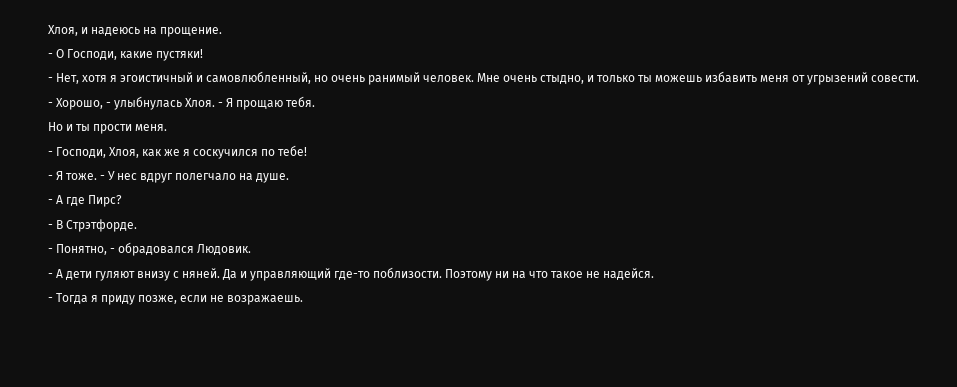Хлоя, и надеюсь на прощение.
- О Господи, какие пустяки!
- Нет, хотя я эгоистичный и самовлюбленный, но очень ранимый человек. Мне очень стыдно, и только ты можешь избавить меня от угрызений совести.
- Хорошо, - улыбнулась Хлоя. - Я прощаю тебя.
Но и ты прости меня.
- Господи, Хлоя, как же я соскучился по тебе!
- Я тоже. - У нес вдруг полегчало на душе.
- А где Пирс?
- В Стрэтфорде.
- Понятно, - обрадовался Людовик.
- А дети гуляют внизу с няней. Да и управляющий где-то поблизости. Поэтому ни на что такое не надейся.
- Тогда я приду позже, если не возражаешь.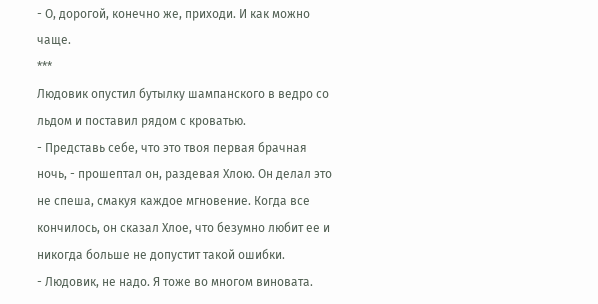- О, дорогой, конечно же, приходи. И как можно чаще.
***
Людовик опустил бутылку шампанского в ведро со льдом и поставил рядом с кроватью.
- Представь себе, что это твоя первая брачная ночь, - прошептал он, раздевая Хлою. Он делал это не спеша, смакуя каждое мгновение. Когда все кончилось, он сказал Хлое, что безумно любит ее и никогда больше не допустит такой ошибки.
- Людовик, не надо. Я тоже во многом виновата.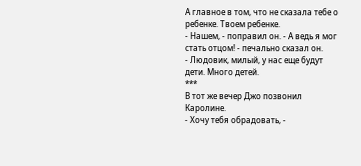А главное в том, что не сказала тебе о ребенке. Твоем ребенке.
- Нашем, - поправил он. - А ведь я мог стать отцом! - печально сказал он.
- Людовик, милый, у нас еще будут дети. Много детей.
***
В тот же вечер Джо позвонил Каролине.
- Хочу тебя обрадовать, -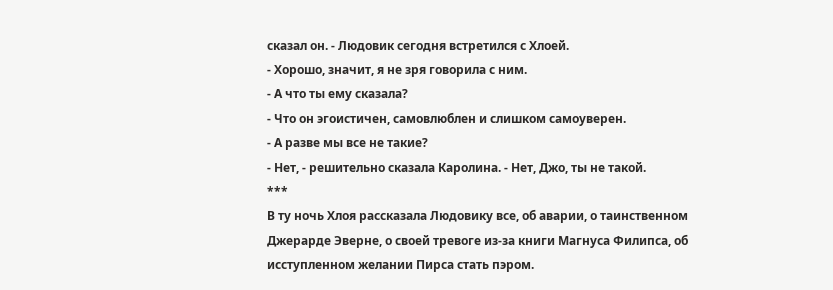сказал он. - Людовик сегодня встретился с Хлоей.
- Хорошо, значит, я не зря говорила с ним.
- А что ты ему сказала?
- Что он эгоистичен, самовлюблен и слишком самоуверен.
- А разве мы все не такие?
- Нет, - решительно сказала Каролина. - Нет, Джо, ты не такой.
***
В ту ночь Хлоя рассказала Людовику все, об аварии, о таинственном Джерарде Эверне, о своей тревоге из-за книги Магнуса Филипса, об исступленном желании Пирса стать пэром.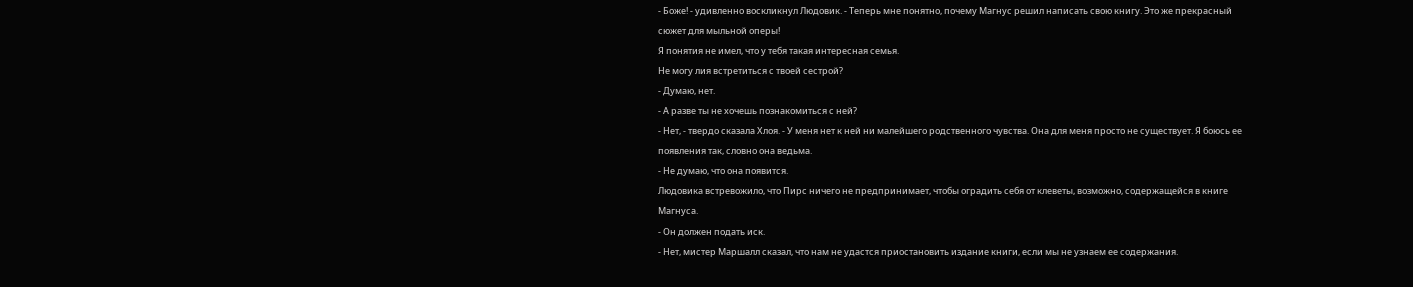- Боже! - удивленно воскликнул Людовик. - Теперь мне понятно, почему Магнус решил написать свою книгу. Это же прекрасный сюжет для мыльной оперы!
Я понятия не имел, что у тебя такая интересная семья.
Не могу лия встретиться с твоей сестрой?
- Думаю, нет.
- А разве ты не хочешь познакомиться с ней?
- Нет, - твердо сказала Хлоя. - У меня нет к ней ни малейшего родственного чувства. Она для меня просто не существует. Я боюсь ее появления так, словно она ведьма.
- Не думаю, что она появится.
Людовика встревожило, что Пирс ничего не предпринимает, чтобы оградить себя от клеветы, возможно, содержащейся в книге Магнуса.
- Он должен подать иск.
- Нет, мистер Маршалл сказал, что нам не удастся приостановить издание книги, если мы не узнаем ее содержания.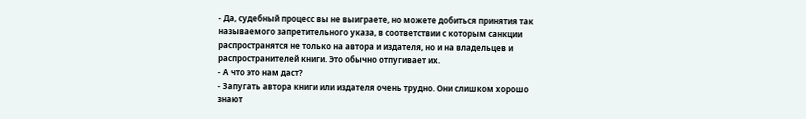- Да, судебный процесс вы не выиграете, но можете добиться принятия так называемого запретительного указа, в соответствии с которым санкции распространятся не только на автора и издателя, но и на владельцев и распространителей книги. Это обычно отпугивает их.
- А что это нам даст?
- Запугать автора книги или издателя очень трудно. Они слишком хорошо знают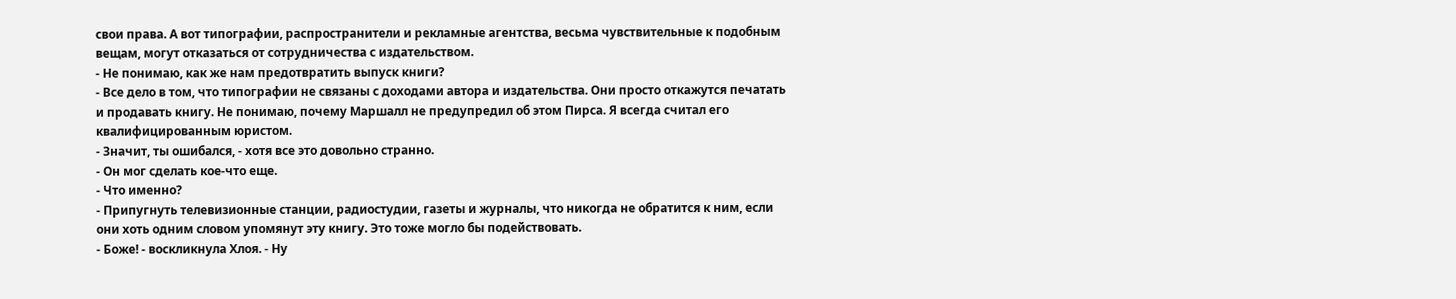свои права. А вот типографии, распространители и рекламные агентства, весьма чувствительные к подобным вещам, могут отказаться от сотрудничества с издательством.
- Не понимаю, как же нам предотвратить выпуск книги?
- Все дело в том, что типографии не связаны с доходами автора и издательства. Они просто откажутся печатать и продавать книгу. Не понимаю, почему Маршалл не предупредил об этом Пирса. Я всегда считал его квалифицированным юристом.
- Значит, ты ошибался, - хотя все это довольно странно.
- Он мог сделать кое-что еще.
- Что именно?
- Припугнуть телевизионные станции, радиостудии, газеты и журналы, что никогда не обратится к ним, если они хоть одним словом упомянут эту книгу. Это тоже могло бы подействовать.
- Боже! - воскликнула Хлоя. - Ну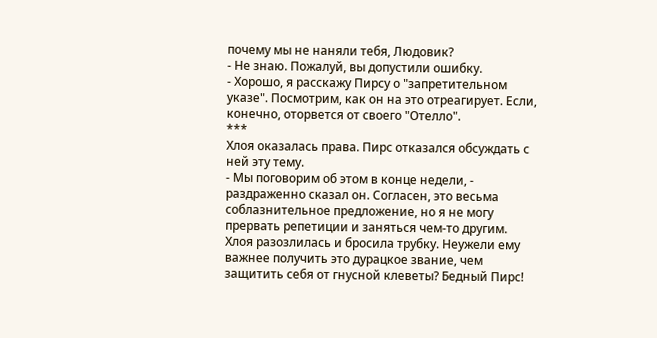почему мы не наняли тебя, Людовик?
- Не знаю. Пожалуй, вы допустили ошибку.
- Хорошо, я расскажу Пирсу о "запретительном указе". Посмотрим, как он на это отреагирует. Если, конечно, оторвется от своего "Отелло".
***
Хлоя оказалась права. Пирс отказался обсуждать с ней эту тему.
- Мы поговорим об этом в конце недели, - раздраженно сказал он. Согласен, это весьма соблазнительное предложение, но я не могу прервать репетиции и заняться чем-то другим.
Хлоя разозлилась и бросила трубку. Неужели ему важнее получить это дурацкое звание, чем защитить себя от гнусной клеветы? Бедный Пирс!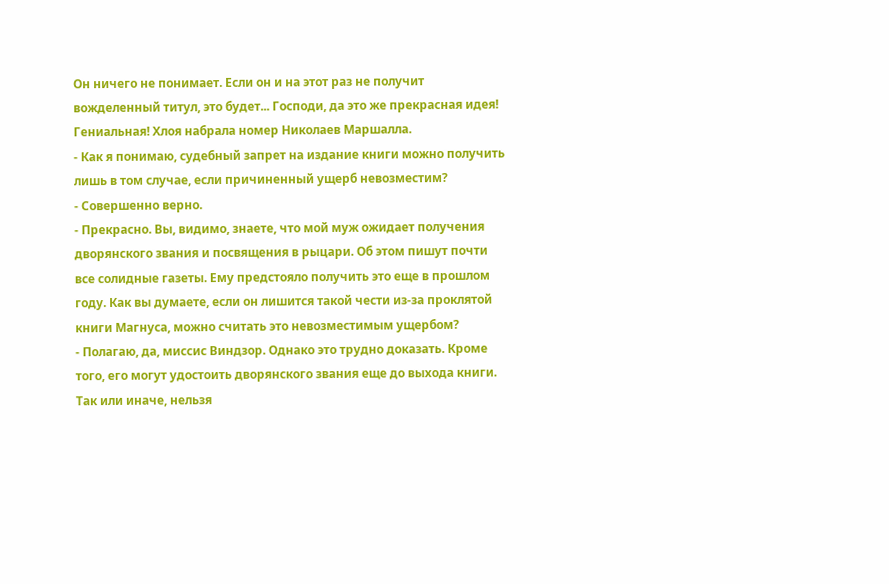Он ничего не понимает. Если он и на этот раз не получит вожделенный титул, это будет... Господи, да это же прекрасная идея!
Гениальная! Хлоя набрала номер Николаев Маршалла.
- Как я понимаю, судебный запрет на издание книги можно получить лишь в том случае, если причиненный ущерб невозместим?
- Совершенно верно.
- Прекрасно. Вы, видимо, знаете, что мой муж ожидает получения дворянского звания и посвящения в рыцари. Об этом пишут почти все солидные газеты. Ему предстояло получить это еще в прошлом году. Как вы думаете, если он лишится такой чести из-за проклятой книги Магнуса, можно считать это невозместимым ущербом?
- Полагаю, да, миссис Виндзор. Однако это трудно доказать. Кроме того, его могут удостоить дворянского звания еще до выхода книги. Так или иначе, нельзя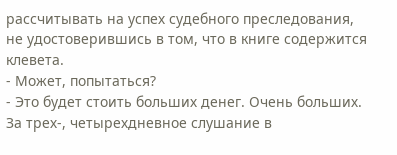рассчитывать на успех судебного преследования, не удостоверившись в том, что в книге содержится клевета.
- Может, попытаться?
- Это будет стоить больших денег. Очень больших.
За трех-, четырехдневное слушание в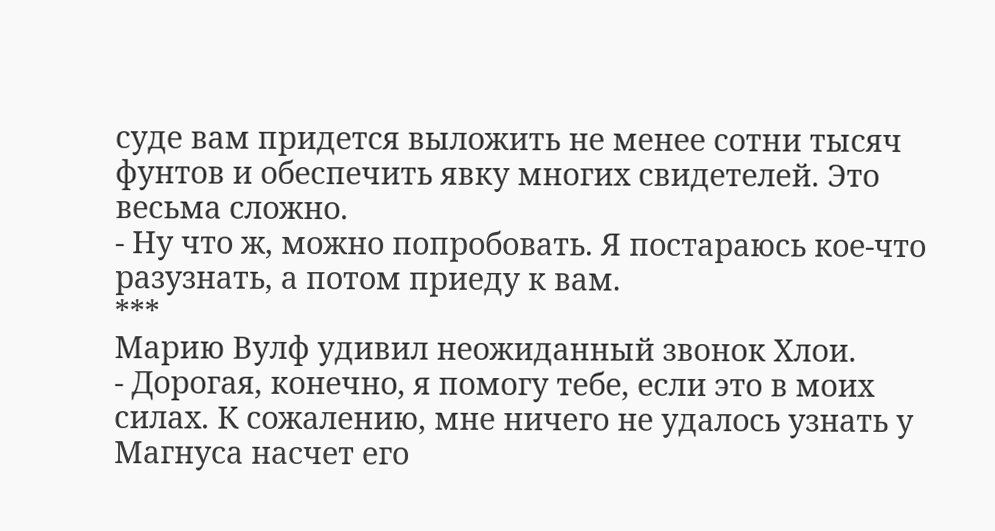суде вам придется выложить не менее сотни тысяч фунтов и обеспечить явку многих свидетелей. Это весьма сложно.
- Ну что ж, можно попробовать. Я постараюсь кое-что разузнать, а потом приеду к вам.
***
Марию Вулф удивил неожиданный звонок Хлои.
- Дорогая, конечно, я помогу тебе, если это в моих силах. К сожалению, мне ничего не удалось узнать у Магнуса насчет его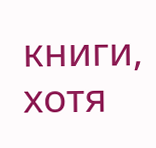книги, хотя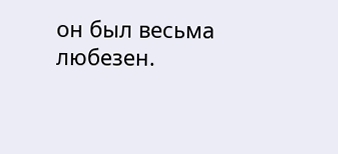он был весьма любезен.